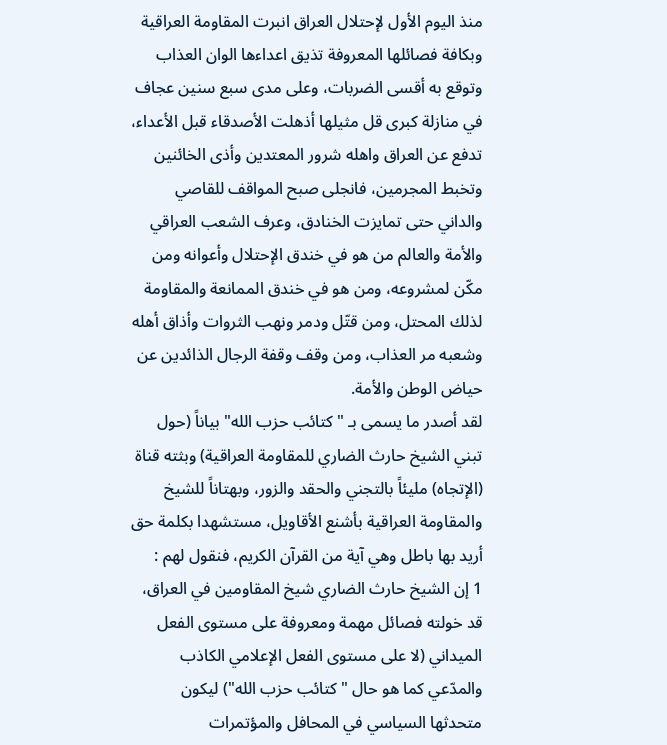منذ اليوم الأول لإحتلال العراق انبرت المقاومة العراقية وبكافة فصائلها المعروفة تذيق اعداءها الوان العذاب وتوقع به أقسى الضربات، وعلى مدى سبع سنين عجاف في منازلة كبرى قل مثيلها أذهلت الأصدقاء قبل الأعداء، تدفع عن العراق واهله شرور المعتدين وأذى الخائنين وتخبط المجرمين، فانجلى صبح المواقف للقاصي والداني حتى تمايزت الخنادق، وعرف الشعب العراقي والأمة والعالم من هو في خندق الإحتلال وأعوانه ومن مكّن لمشروعه، ومن هو في خندق الممانعة والمقاومة لذلك المحتل، ومن قتّل ودمر ونهب الثروات وأذاق أهله وشعبه مر العذاب، ومن وقف وقفة الرجال الذائدين عن حياض الوطن والأمة.
لقد أصدر ما يسمى بـ "كتائب حزب الله" بياناً (حول تبني الشيخ حارث الضاري للمقاومة العراقية) وبثته قناة (الإتجاه) مليئاً بالتجني والحقد والزور، وبهتاناً للشيخ والمقاومة العراقية بأشنع الأقاويل، مستشهدا بكلمة حق أريد بها باطل وهي آية من القرآن الكريم، فنقول لهم :
1 إن الشيخ حارث الضاري شيخ المقاومين في العراق، قد خولته فصائل مهمة ومعروفة على مستوى الفعل الميداني (لا على مستوى الفعل الإعلامي الكاذب والمدّعي كما هو حال "كتائب حزب الله") ليكون متحدثها السياسي في المحافل والمؤتمرات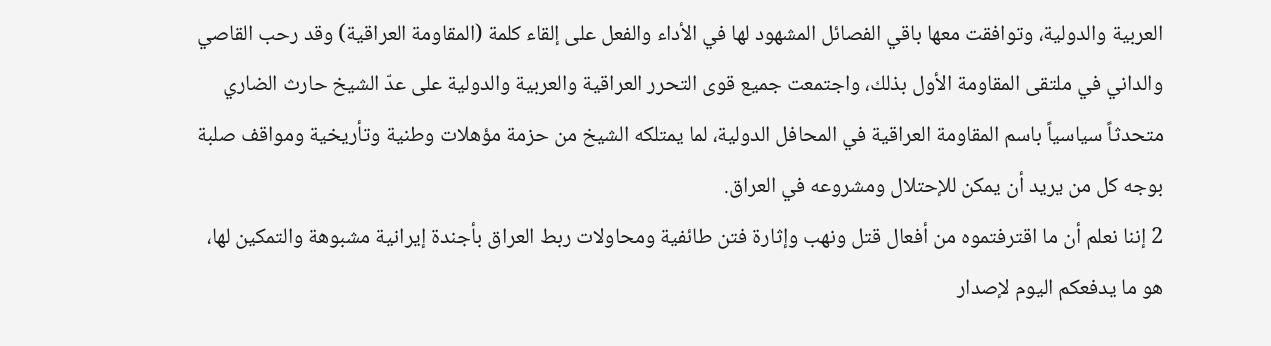العربية والدولية، وتوافقت معها باقي الفصائل المشهود لها في الأداء والفعل على إلقاء كلمة (المقاومة العراقية) وقد رحب القاصي والداني في ملتقى المقاومة الأول بذلك، واجتمعت جميع قوى التحرر العراقية والعربية والدولية على عدّ الشيخ حارث الضاري متحدثاً سياسياً باسم المقاومة العراقية في المحافل الدولية، لما يمتلكه الشيخ من حزمة مؤهلات وطنية وتأريخية ومواقف صلبة بوجه كل من يريد أن يمكن للإحتلال ومشروعه في العراق.
2 إننا نعلم أن ما اقترفتموه من أفعال قتل ونهب وإثارة فتن طائفية ومحاولات ربط العراق بأجندة إيرانية مشبوهة والتمكين لها، هو ما يدفعكم اليوم لإصدار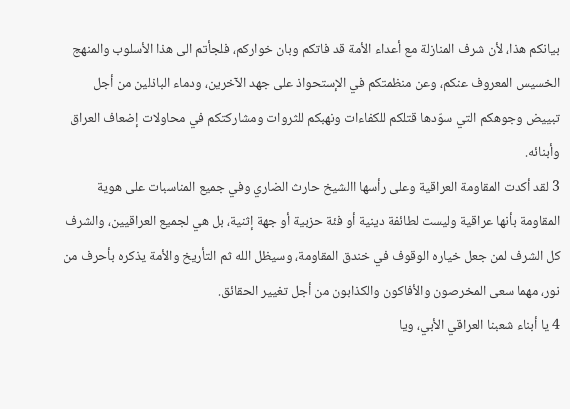بيانكم هذا، لأن شرف المنازلة مع أعداء الأمة قد فاتكم وبان خواركم، فلجأتم الى هذا الأسلوب والمنهج الخسيس المعروف عنكم، وعن منظمتكم في الإستحواذ على جهد الآخرين، ودماء الباذلين من أجل تبييض وجوهكم التي سوّدها قتلكم للكفاءات ونهبكم للثروات ومشاركتكم في محاولات إضعاف العراق وأبنائه.
3 لقد أكدت المقاومة العراقية وعلى رأسها االشيخ حارث الضاري وفي جميع المناسبات على هوية المقاومة بأنها عراقية وليست لطائفة دينية أو فئة حزبية أو جهة إثنية، بل هي لجميع العراقيين، والشرف كل الشرف لمن جعل خياره الوقوف في خندق المقاومة، وسيظل الله ثم التأريخ والأمة يذكره بأحرف من نور، مهما سعى المخرصون والأفاكون والكذابون من أجل تغيير الحقائق.
4 يا أبناء شعبنا العراقي الأبي، ويا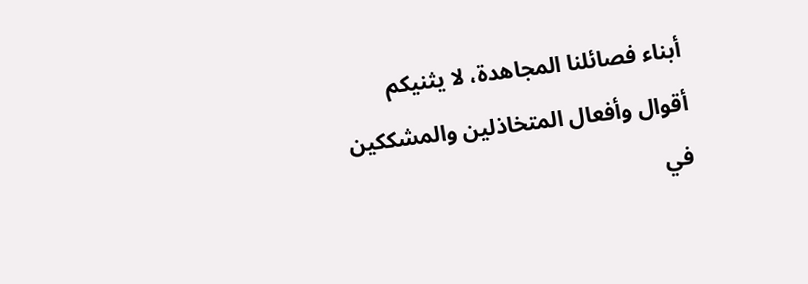أبناء فصائلنا المجاهدة، لا يثنيكم أقوال وأفعال المتخاذلين والمشككين في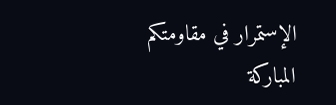الإستمرار في مقاومتكم المباركة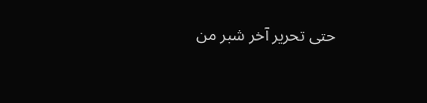حتى تحرير آخر شبر من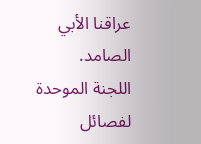عراقنا الأبي الصامد.
اللجنة الموحدة لفصائل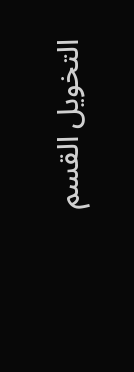التخويل القسم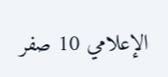الإعلامي 10 صفر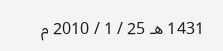1431 هـ 25 / 1 / 2010 م